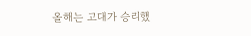올해는 고대가 승리했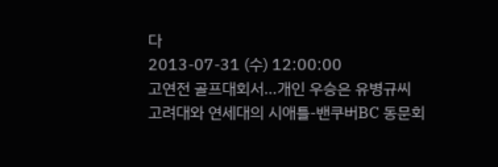다
2013-07-31 (수) 12:00:00
고연전 골프대회서…개인 우승은 유병규씨
고려대와 연세대의 시애틀-밴쿠버BC 동문회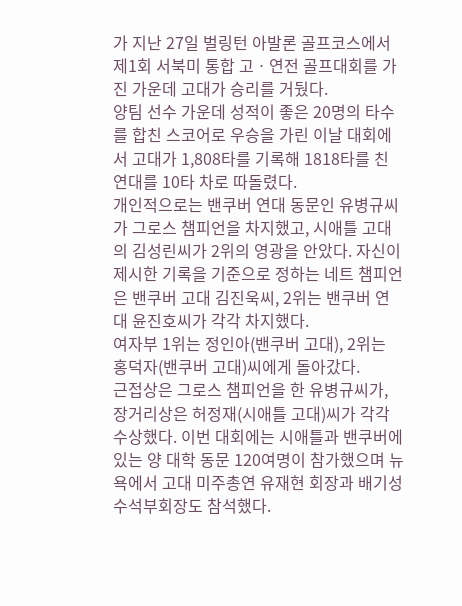가 지난 27일 벌링턴 아발론 골프코스에서 제1회 서북미 통합 고ㆍ연전 골프대회를 가진 가운데 고대가 승리를 거뒀다.
양팀 선수 가운데 성적이 좋은 20명의 타수를 합친 스코어로 우승을 가린 이날 대회에서 고대가 1,808타를 기록해 1818타를 친 연대를 10타 차로 따돌렸다.
개인적으로는 밴쿠버 연대 동문인 유병규씨가 그로스 챔피언을 차지했고, 시애틀 고대의 김성린씨가 2위의 영광을 안았다. 자신이 제시한 기록을 기준으로 정하는 네트 챔피언은 밴쿠버 고대 김진욱씨, 2위는 밴쿠버 연대 윤진호씨가 각각 차지했다.
여자부 1위는 정인아(밴쿠버 고대), 2위는 홍덕자(밴쿠버 고대)씨에게 돌아갔다.
근접상은 그로스 챔피언을 한 유병규씨가, 장거리상은 허정재(시애틀 고대)씨가 각각 수상했다. 이번 대회에는 시애틀과 밴쿠버에 있는 양 대학 동문 120여명이 참가했으며 뉴욕에서 고대 미주총연 유재현 회장과 배기성 수석부회장도 참석했다.